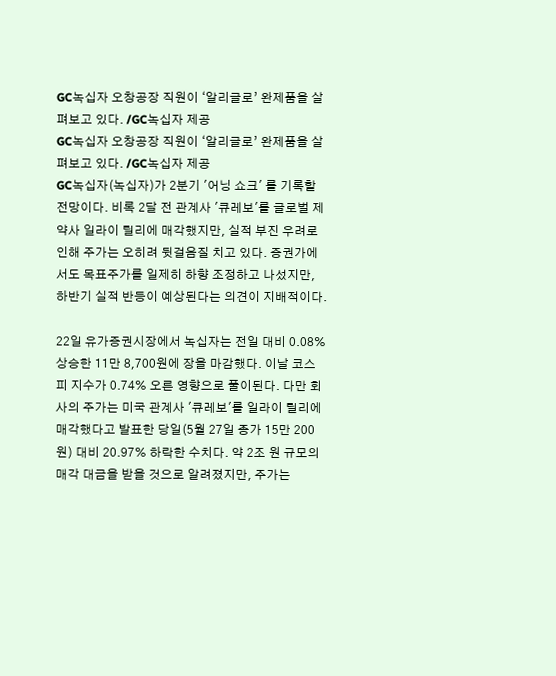GC녹십자 오창공장 직원이 ‘알리글로’ 완제품을 살펴보고 있다. /GC녹십자 제공
GC녹십자 오창공장 직원이 ‘알리글로’ 완제품을 살펴보고 있다. /GC녹십자 제공
GC녹십자(녹십자)가 2분기 '어닝 쇼크' 를 기록할 전망이다. 비록 2달 전 관계사 '큐레보'를 글로벌 제약사 일라이 릴리에 매각했지만, 실적 부진 우려로 인해 주가는 오히려 뒷걸음질 치고 있다. 증권가에서도 목표주가를 일제히 하향 조정하고 나섰지만, 하반기 실적 반등이 예상된다는 의견이 지배적이다.

22일 유가증권시장에서 녹십자는 전일 대비 0.08% 상승한 11만 8,700원에 장을 마감했다. 이날 코스피 지수가 0.74% 오른 영향으로 풀이된다. 다만 회사의 주가는 미국 관계사 '큐레보'를 일라이 릴리에 매각했다고 발표한 당일(5월 27일 종가 15만 200원) 대비 20.97% 하락한 수치다. 약 2조 원 규모의 매각 대금을 받을 것으로 알려졌지만, 주가는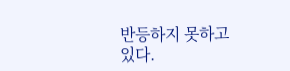반등하지 못하고 있다.